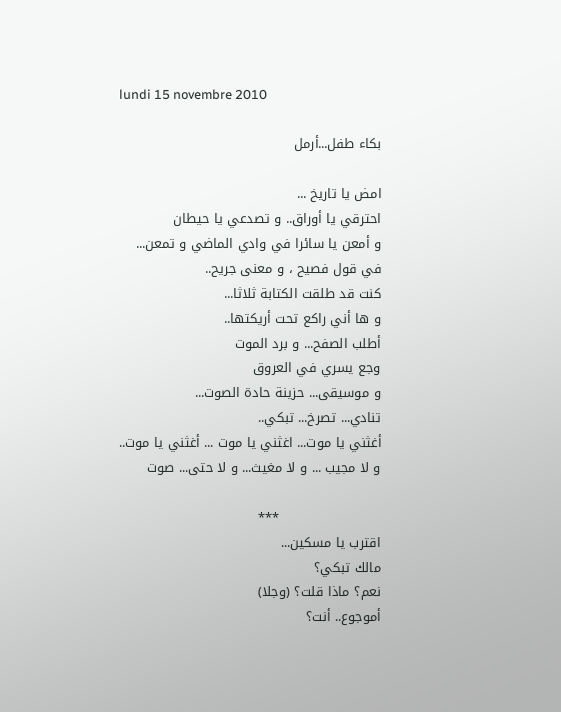lundi 15 novembre 2010

بكاء طفل...أرمل

امض يا تاريخ ...
احترقي يا أوراق.. و تصدعي يا حيطان
و أمعن يا سائرا في وادي الماضي و تمعن...
في قول فصيح ، و معنى جريح..
كنت قد طلقت الكتابة ثلاثا...
و ها أني راكع تحت أريكتها..
أطلب الصفح... و برد الموت
وجع يسري في العروق
و موسيقى... حزينة حادة الصوت...
تنادي... تصرخ... تبكي..
أغثني يا موت... اغثني يا موت ... أغثني يا موت..
و لا مجيب ... و لا مغيث... و لا حتى... صوت

                       ***
اقترب يا مسكين...
مالك تبكي؟
نعم؟ ماذا قلت؟ (وجلا)
أموجوع.. أنت؟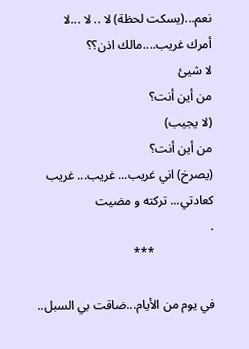نعم...(يسكت لحظة) لا .. لا ...لا
أمرك غريب....مالك اذن؟؟
لا شيئ
من أين أنت؟
(لا يجيب)
من أين أنت؟
(يصرخ) اني غريب... غريب... غريب
كعادتي... تركته و مضيت
.
                   ***

في يوم من الأيام...ضاقت بي السبل..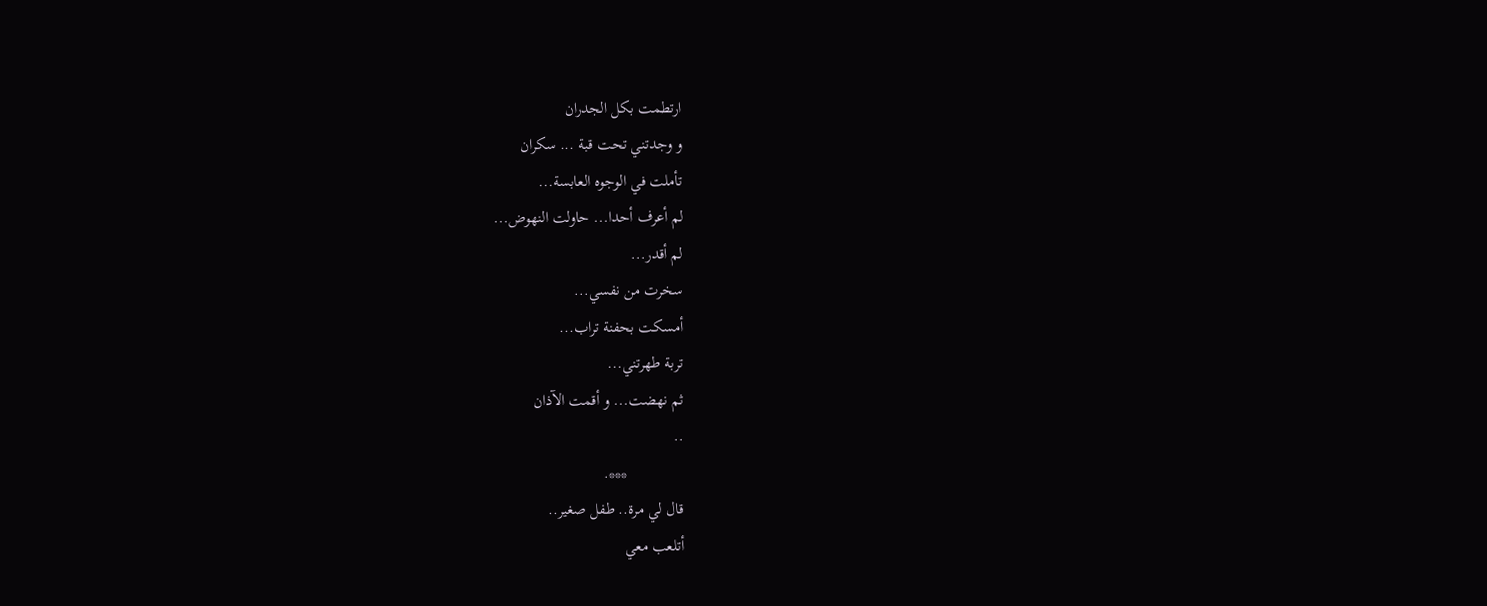ارتطمت بكل الجدران
و وجدتني تحت قبة ... سكران
تأملت في الوجوه العابسة...
لم أعرف أحدا... حاولت النهوض...
لم أقدر...
سخرت من نفسي...
أمسكت بحفنة تراب...
تربة طهرتني...
ثم نهضت... و أقمت الآذان
..
              ***.
قال لي مرة.. طفل صغير..
أتلعب معي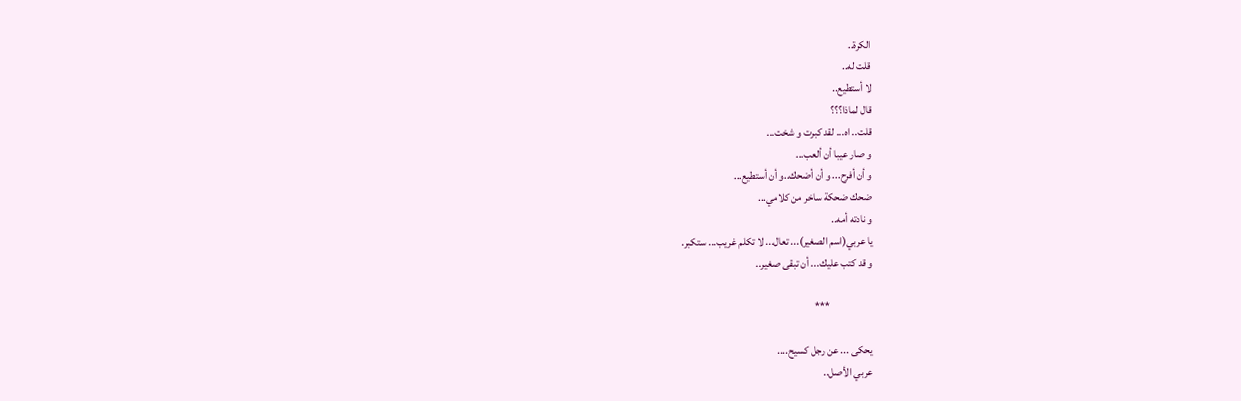الكرة..
قلت له..
لا أستطيع..
قال لماذا؟؟؟
قلت.. اه... لقد كبرت و شخت...
و صار عيبا أن ألعب...
و أن أفرح... و أن أضحك..و أن أستطيع...
ضحك ضحكة ساخر من كلامي...
و نادته أمه..
يا عربي(اسم الصغير)... تعال... لا تكلم غريب... ستكبر.
و قد كتب عليك... أن تبقى صغير..

                    ***

يحكى ... عن رجل كسيح....
عربي الأصل..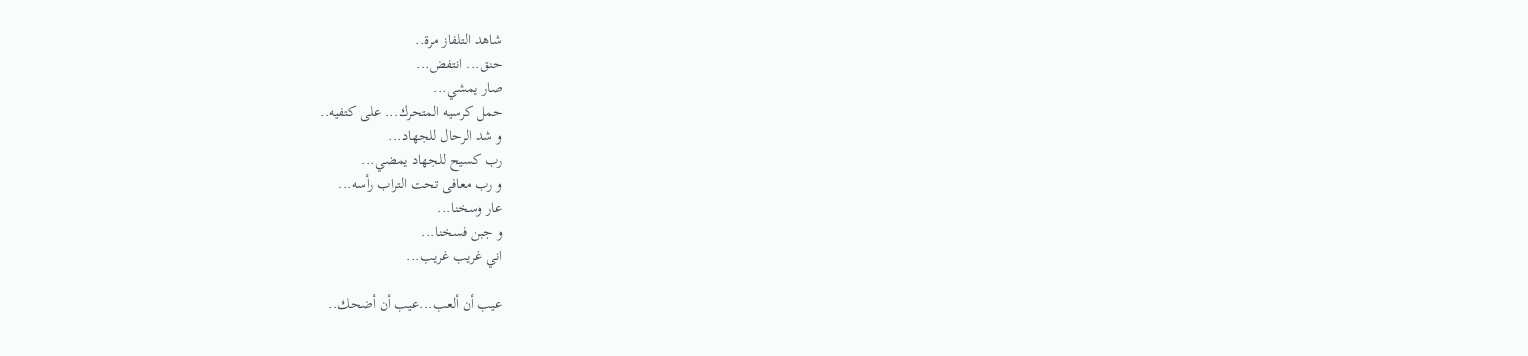شاهد التلفاز مرة..
حنق... انتفض...
صار يمشي...
حمل كرسيه المتحرك... على كتفيه..
و شد الرحال للجهاد...
رب كسيح للجهاد يمضي...
و رب معافى تحت التراب رأسه...
عار وسخنا...
و جبن فسخنا...
اني غريب غريب...

عيب أن ألعب...عيب أن أضحك..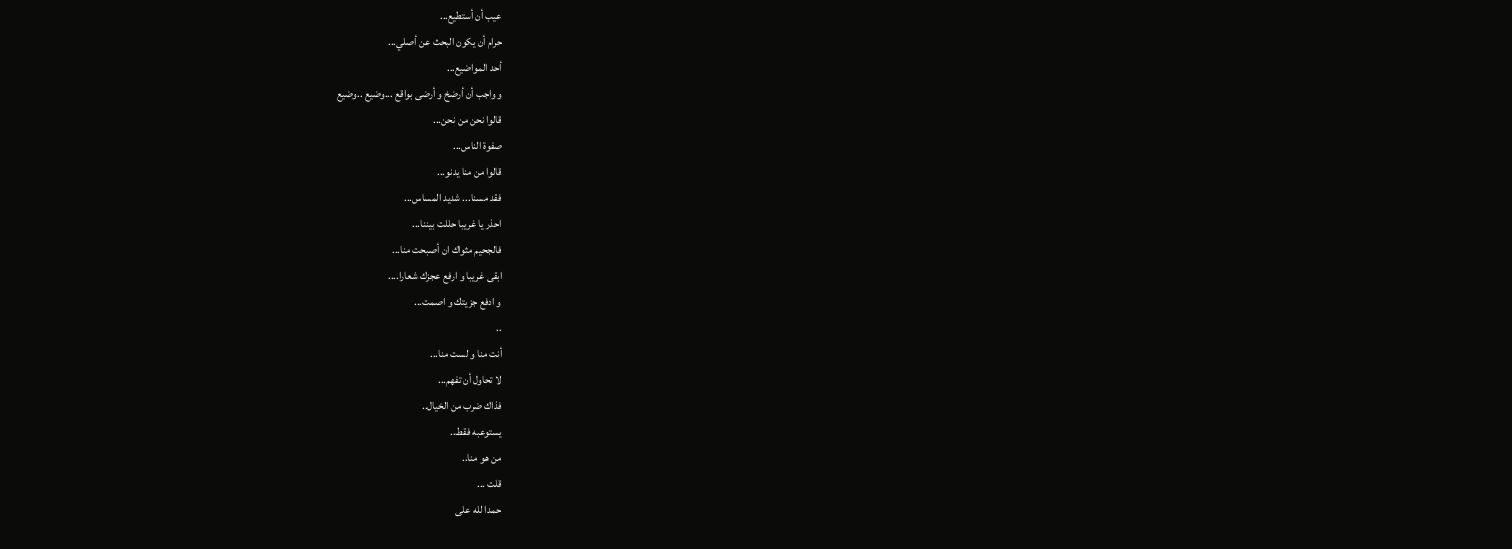عيب أن أستطيع...
حرام أن يكون البحث عن أصلي...
أحد المواضيع...
و واجب أن أرضخ و أرضى بواقع ...وضيع ..وضيع
قالوا نحن من نحن...
صفوة الناس...
قالوا من منا يدنو...
فقد مسنا... شديد المساس...
احذر يا غريبا حللت بيننا...
فالجحيم مثواك ان أصبحت منا...
ابقى غريبا و ارفع عجزك شعارا....
و ادفع جزيتك و اصمت...
..
أنت منا و لست منا...
لا تحاول أن تفهم...
فذاك ضرب من الخيال..
يستوعبه فقط..
من هو منا..
قلت ...
حمدا لله على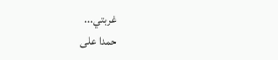غربتي...
حمدا على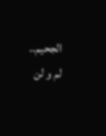الجحيم..
لم و لن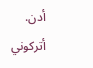أدن.
أتركوني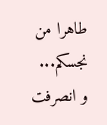طاهرا من نجسكم...
و انصرفت